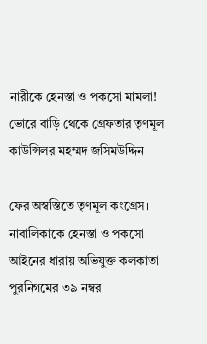নারীকে হেনস্তা ও পকসো মামলা! ভোরে বাড়ি থেকে গ্রেফতার তৃণমূল কাউন্সিলর মহম্মদ জসিমউদ্দিন

ফের অস্বস্তিতে তৃণমূল কংগ্রেস। নাবালিকাকে হেনস্তা ও পকসো আইনের ধারায় অভিযুক্ত কলকাতা পুরনিগমের ৩৯ নম্বর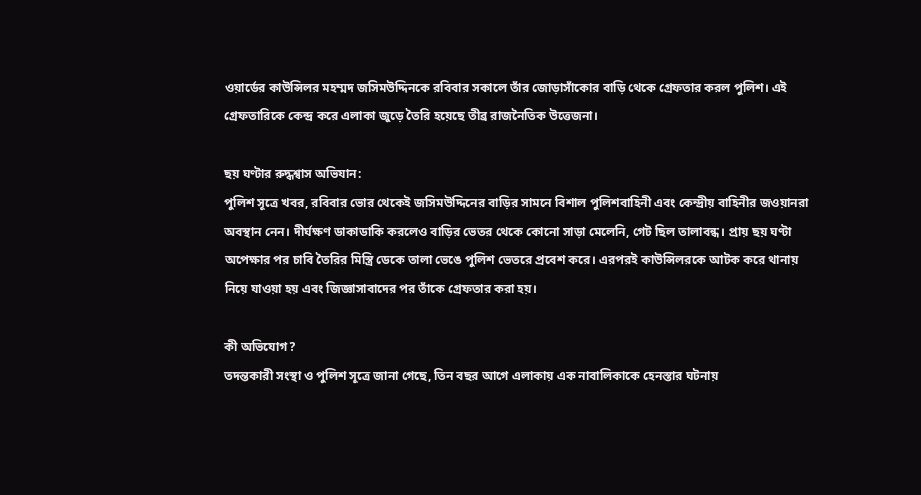ওয়ার্ডের কাউন্সিলর মহম্মদ জসিমউদ্দিনকে রবিবার সকালে তাঁর জোড়াসাঁকোর বাড়ি থেকে গ্রেফতার করল পুলিশ। এই গ্রেফতারিকে কেন্দ্র করে এলাকা জুড়ে তৈরি হয়েছে তীব্র রাজনৈতিক উত্তেজনা।

ছয় ঘণ্টার রুদ্ধশ্বাস অভিযান:
পুলিশ সূত্রে খবর, রবিবার ভোর থেকেই জসিমউদ্দিনের বাড়ির সামনে বিশাল পুলিশবাহিনী এবং কেন্দ্রীয় বাহিনীর জওয়ানরা অবস্থান নেন। দীর্ঘক্ষণ ডাকাডাকি করলেও বাড়ির ভেতর থেকে কোনো সাড়া মেলেনি, গেট ছিল তালাবন্ধ। প্রায় ছয় ঘণ্টা অপেক্ষার পর চাবি তৈরির মিস্ত্রি ডেকে তালা ভেঙে পুলিশ ভেতরে প্রবেশ করে। এরপরই কাউন্সিলরকে আটক করে থানায় নিয়ে যাওয়া হয় এবং জিজ্ঞাসাবাদের পর তাঁকে গ্রেফতার করা হয়।

কী অভিযোগ?
তদন্তকারী সংস্থা ও পুলিশ সূত্রে জানা গেছে, তিন বছর আগে এলাকায় এক নাবালিকাকে হেনস্তার ঘটনায়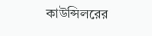কাউন্সিলরের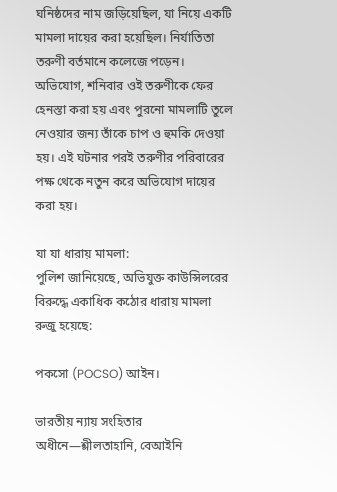ঘনিষ্ঠদের নাম জড়িয়েছিল, যা নিয়ে একটি মামলা দায়ের করা হয়েছিল। নির্যাতিতা তরুণী বর্তমানে কলেজে পড়েন। অভিযোগ, শনিবার ওই তরুণীকে ফের হেনস্তা করা হয় এবং পুরনো মামলাটি তুলে নেওয়ার জন্য তাঁকে চাপ ও হুমকি দেওয়া হয়। এই ঘটনার পরই তরুণীর পরিবারের পক্ষ থেকে নতুন করে অভিযোগ দায়ের করা হয়।

যা যা ধারায় মামলা:
পুলিশ জানিয়েছে, অভিযুক্ত কাউন্সিলরের বিরুদ্ধে একাধিক কঠোর ধারায় মামলা রুজু হয়েছে:

পকসো (POCSO) আইন।

ভারতীয় ন্যায় সংহিতার অধীনে—শ্লীলতাহানি, বেআইনি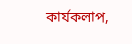কার্যকলাপ,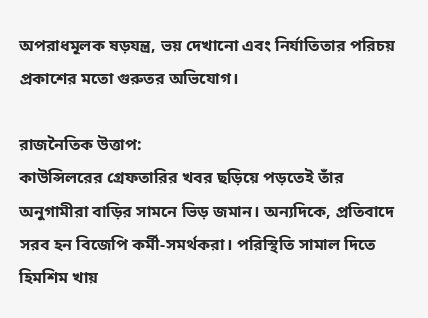অপরাধমূলক ষড়যন্ত্র, ভয় দেখানো এবং নির্যাতিতার পরিচয় প্রকাশের মতো গুরুতর অভিযোগ।

রাজনৈতিক উত্তাপ:
কাউন্সিলরের গ্রেফতারির খবর ছড়িয়ে পড়তেই তাঁর অনুগামীরা বাড়ির সামনে ভিড় জমান। অন্যদিকে, প্রতিবাদে সরব হন বিজেপি কর্মী-সমর্থকরা। পরিস্থিতি সামাল দিতে হিমশিম খায়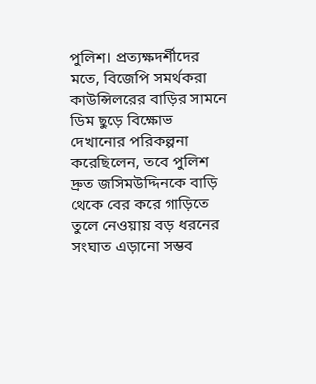পুলিশ। প্রত্যক্ষদর্শীদের মতে, বিজেপি সমর্থকরা কাউন্সিলরের বাড়ির সামনে ডিম ছুড়ে বিক্ষোভ দেখানোর পরিকল্পনা করেছিলেন, তবে পুলিশ দ্রুত জসিমউদ্দিনকে বাড়ি থেকে বের করে গাড়িতে তুলে নেওয়ায় বড় ধরনের সংঘাত এড়ানো সম্ভব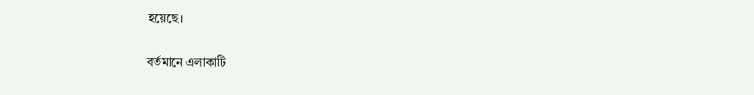হয়েছে।

বর্তমানে এলাকাটি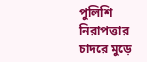পুলিশি নিরাপত্তার চাদরে মুড়ে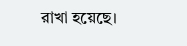রাখা হয়েছে।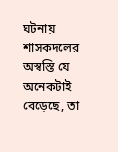ঘটনায় শাসকদলের অস্বস্তি যে অনেকটাই বেড়েছে, তা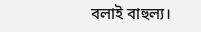বলাই বাহুল্য।